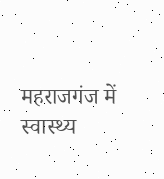महराजगंज में स्वास्थ्य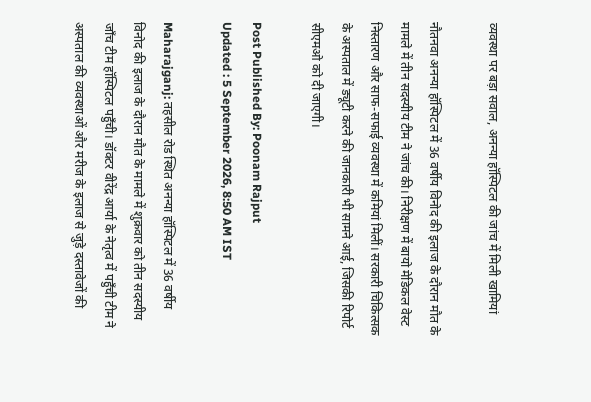व्यवस्था पर बड़ा सवाल, अनन्या हॉस्पिटल की जांच में मिली खामियां

नौतनवा अनन्या हॉस्पिटल में 36 वर्षीय विनोद की इलाज के दौरान मौत के मामले में तीन सदस्यीय टीम ने जांच की। निरीक्षण में बायो मेडिकल वेस्ट निस्तारण और साफ-सफाई व्यवस्था में कमियां मिलीं। सरकारी चिकित्सक के अस्पताल में ड्यूटी करने की जानकारी भी सामने आई, जिसकी रिपोर्ट सीएमओ को दी जाएगी।

Post Published By: Poonam Rajput
Updated : 5 September 2026, 8:50 AM IST

Maharajganj: तहसील रोड स्थित अनन्या हॉस्पिटल में 36 वर्षीय विनोद की इलाज के दौरान मौत के मामले में शुक्रवार को तीन सदस्यीय जाँच टीम हॉस्पिटल पहुँची। डॉक्टर वीरेंद्र आर्या के नेतृत्व में पहुँची टीम ने अस्पताल की व्यवस्थाओं और मरीज के इलाज से जुड़े दस्तावेजों की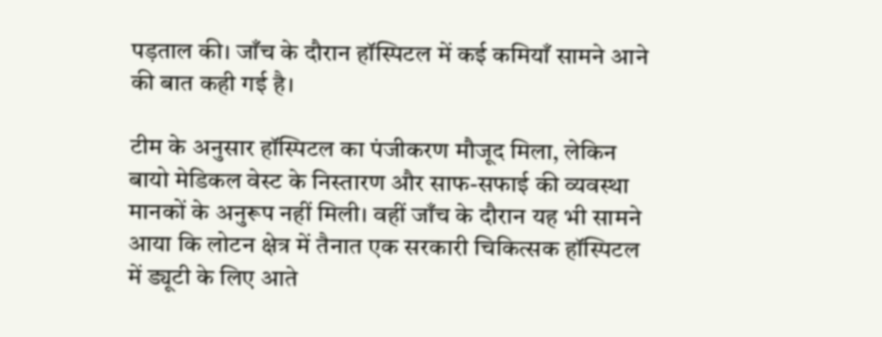पड़ताल की। जाँच के दौरान हॉस्पिटल में कई कमियाँ सामने आने की बात कही गई है।

टीम के अनुसार हॉस्पिटल का पंजीकरण मौजूद मिला, लेकिन बायो मेडिकल वेस्ट के निस्तारण और साफ-सफाई की व्यवस्था मानकों के अनुरूप नहीं मिली। वहीं जाँच के दौरान यह भी सामने आया कि लोटन क्षेत्र में तैनात एक सरकारी चिकित्सक हॉस्पिटल में ड्यूटी के लिए आते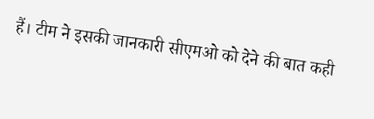हैं। टीम ने इसकी जानकारी सीएमओ को देने की बात कही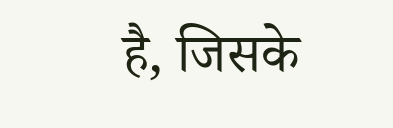है, जिसके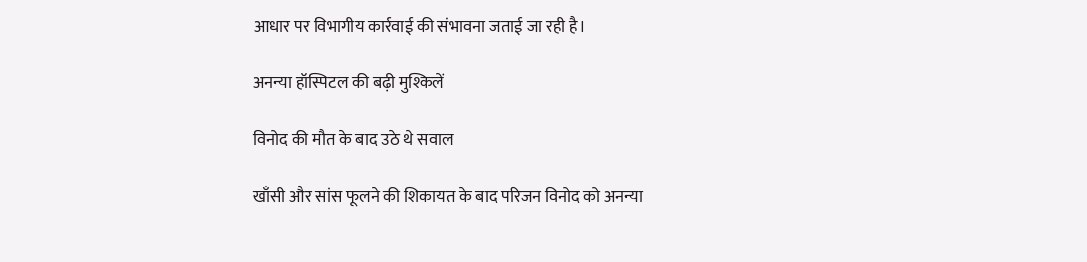आधार पर विभागीय कार्रवाई की संभावना जताई जा रही है।

अनन्या हॉस्पिटल की बढ़ी मुश्किलें

विनोद की मौत के बाद उठे थे सवाल

खाँसी और सांस फूलने की शिकायत के बाद परिजन विनोद को अनन्या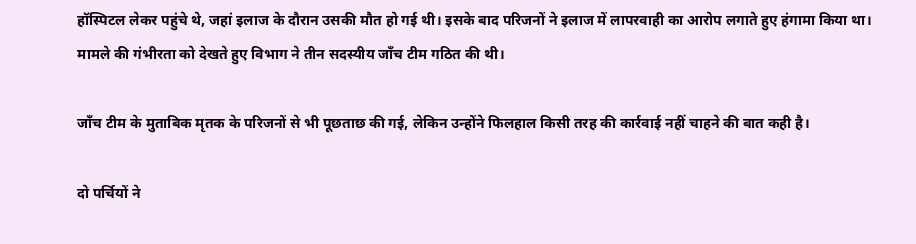हॉस्पिटल लेकर पहुंचे थे, जहां इलाज के दौरान उसकी मौत हो गई थी। इसके बाद परिजनों ने इलाज में लापरवाही का आरोप लगाते हुए हंगामा किया था। मामले की गंभीरता को देखते हुए विभाग ने तीन सदस्यीय जाँच टीम गठित की थी।

जाँच टीम के मुताबिक मृतक के परिजनों से भी पूछताछ की गई, लेकिन उन्होंने फिलहाल किसी तरह की कार्रवाई नहीं चाहने की बात कही है।

दो पर्चियों ने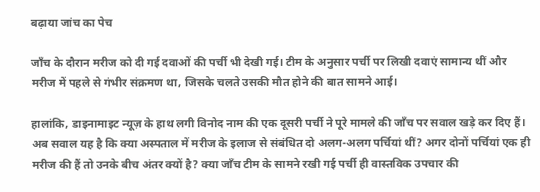बढ़ाया जांच का पेच

जाँच के दौरान मरीज को दी गई दवाओं की पर्ची भी देखी गई। टीम के अनुसार पर्ची पर लिखी दवाएं सामान्य थीं और मरीज में पहले से गंभीर संक्रमण था, जिसके चलते उसकी मौत होने की बात सामने आई।

हालांकि, डाइनामाइट न्यूज़ के हाथ लगी विनोद नाम की एक दूसरी पर्ची ने पूरे मामले की जाँच पर सवाल खड़े कर दिए हैं। अब सवाल यह है कि क्या अस्पताल में मरीज के इलाज से संबंधित दो अलग-अलग पर्चियां थीं? अगर दोनों पर्चियां एक ही मरीज की हैं तो उनके बीच अंतर क्यों है? क्या जाँच टीम के सामने रखी गई पर्ची ही वास्तविक उपचार की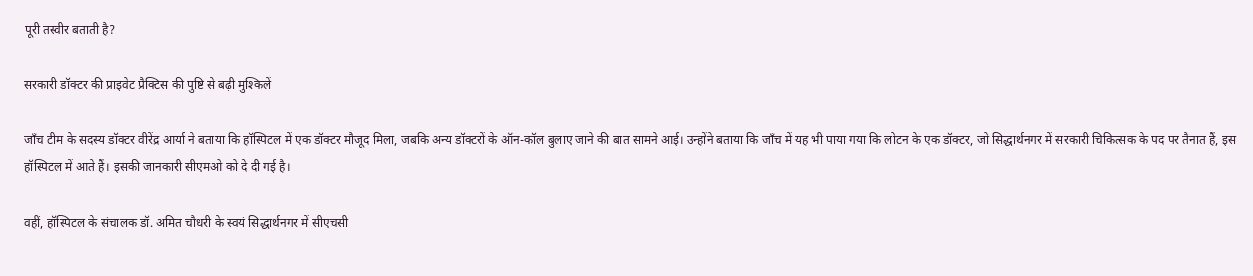पूरी तस्वीर बताती है?

सरकारी डॉक्टर की प्राइवेट प्रैक्टिस की पुष्टि से बढ़ी मुश्किलें

जाँच टीम के सदस्य डॉक्टर वीरेंद्र आर्या ने बताया कि हॉस्पिटल में एक डॉक्टर मौजूद मिला, जबकि अन्य डॉक्टरों के ऑन-कॉल बुलाए जाने की बात सामने आई। उन्होंने बताया कि जाँच में यह भी पाया गया कि लोटन के एक डॉक्टर, जो सिद्धार्थनगर में सरकारी चिकित्सक के पद पर तैनात हैं, इस हॉस्पिटल में आते हैं। इसकी जानकारी सीएमओ को दे दी गई है।

वहीं, हॉस्पिटल के संचालक डॉ. अमित चौधरी के स्वयं सिद्धार्थनगर में सीएचसी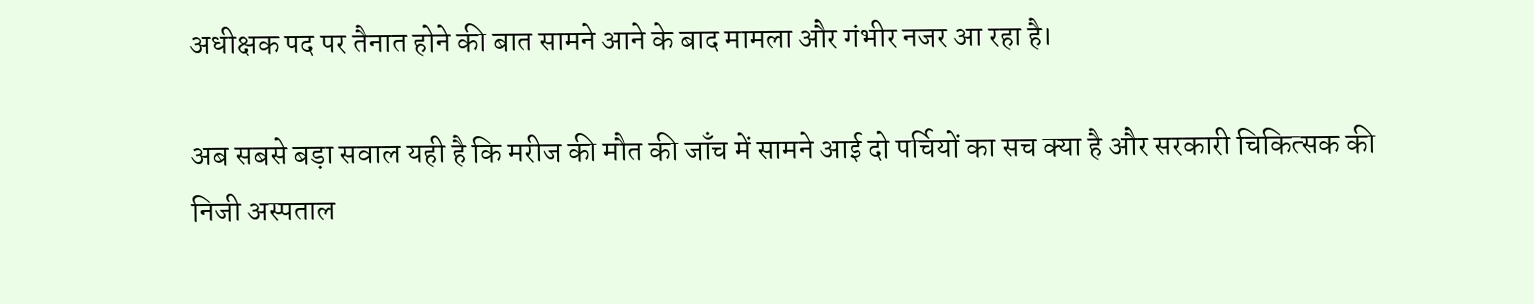अधीक्षक पद पर तैनात होने की बात सामने आने के बाद मामला और गंभीर नजर आ रहा है।

अब सबसे बड़ा सवाल यही है कि मरीज की मौत की जाँच में सामने आई दो पर्चियों का सच क्या है और सरकारी चिकित्सक की निजी अस्पताल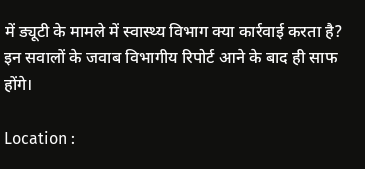में ड्यूटी के मामले में स्वास्थ्य विभाग क्या कार्रवाई करता है? इन सवालों के जवाब विभागीय रिपोर्ट आने के बाद ही साफ होंगे।

Location :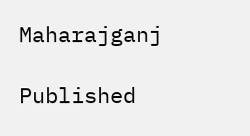Maharajganj

Published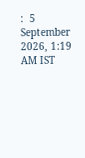:  5 September 2026, 1:19 AM IST